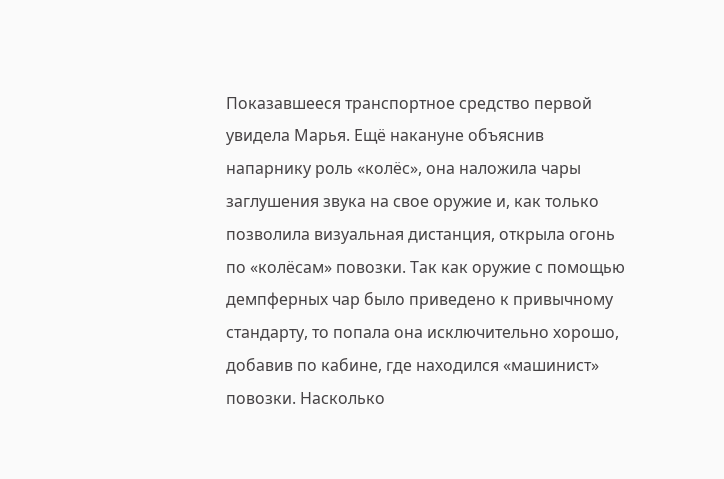Показавшееся транспортное средство первой увидела Марья. Ещё накануне объяснив напарнику роль «колёс», она наложила чары заглушения звука на свое оружие и, как только позволила визуальная дистанция, открыла огонь по «колёсам» повозки. Так как оружие с помощью демпферных чар было приведено к привычному стандарту, то попала она исключительно хорошо, добавив по кабине, где находился «машинист» повозки. Насколько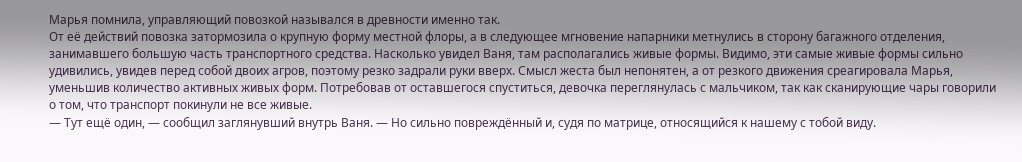Марья помнила, управляющий повозкой назывался в древности именно так.
От её действий повозка затормозила о крупную форму местной флоры, а в следующее мгновение напарники метнулись в сторону багажного отделения, занимавшего большую часть транспортного средства. Насколько увидел Ваня, там располагались живые формы. Видимо, эти самые живые формы сильно удивились, увидев перед собой двоих агров, поэтому резко задрали руки вверх. Смысл жеста был непонятен, а от резкого движения среагировала Марья, уменьшив количество активных живых форм. Потребовав от оставшегося спуститься, девочка переглянулась с мальчиком, так как сканирующие чары говорили о том, что транспорт покинули не все живые.
— Тут ещё один, — сообщил заглянувший внутрь Ваня. — Но сильно повреждённый и, судя по матрице, относящийся к нашему с тобой виду.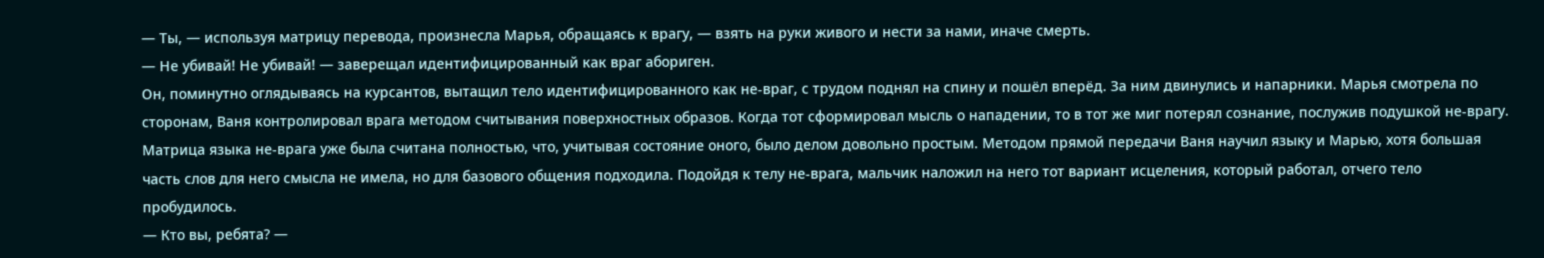— Ты, — используя матрицу перевода, произнесла Марья, обращаясь к врагу, — взять на руки живого и нести за нами, иначе смерть.
— Не убивай! Не убивай! — заверещал идентифицированный как враг абориген.
Он, поминутно оглядываясь на курсантов, вытащил тело идентифицированного как не-враг, с трудом поднял на спину и пошёл вперёд. За ним двинулись и напарники. Марья смотрела по сторонам, Ваня контролировал врага методом считывания поверхностных образов. Когда тот сформировал мысль о нападении, то в тот же миг потерял сознание, послужив подушкой не-врагу.
Матрица языка не-врага уже была считана полностью, что, учитывая состояние оного, было делом довольно простым. Методом прямой передачи Ваня научил языку и Марью, хотя большая часть слов для него смысла не имела, но для базового общения подходила. Подойдя к телу не-врага, мальчик наложил на него тот вариант исцеления, который работал, отчего тело пробудилось.
— Кто вы, ребята? —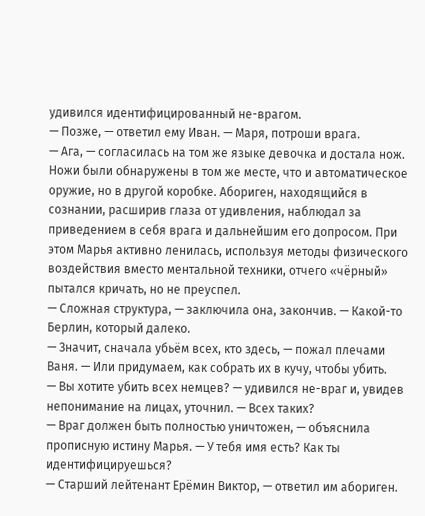удивился идентифицированный не-врагом.
— Позже, — ответил ему Иван. — Маря, потроши врага.
— Ага, — согласилась на том же языке девочка и достала нож.
Ножи были обнаружены в том же месте, что и автоматическое оружие, но в другой коробке. Абориген, находящийся в сознании, расширив глаза от удивления, наблюдал за приведением в себя врага и дальнейшим его допросом. При этом Марья активно ленилась, используя методы физического воздействия вместо ментальной техники, отчего «чёрный» пытался кричать, но не преуспел.
— Сложная структура, — заключила она, закончив. — Какой-то Берлин, который далеко.
— Значит, сначала убьём всех, кто здесь, — пожал плечами Ваня. — Или придумаем, как собрать их в кучу, чтобы убить.
— Вы хотите убить всех немцев? — удивился не-враг и, увидев непонимание на лицах, уточнил. — Всех таких?
— Враг должен быть полностью уничтожен, — объяснила прописную истину Марья. — У тебя имя есть? Как ты идентифицируешься?
— Старший лейтенант Ерёмин Виктор, — ответил им абориген.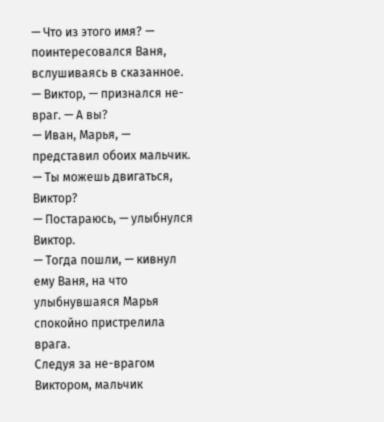— Что из этого имя? — поинтересовался Ваня, вслушиваясь в сказанное.
— Виктор, — признался не-враг. — А вы?
— Иван, Марья, — представил обоих мальчик. — Ты можешь двигаться, Виктор?
— Постараюсь, — улыбнулся Виктор.
— Тогда пошли, — кивнул ему Ваня, на что улыбнувшаяся Марья спокойно пристрелила врага.
Следуя за не-врагом Виктором, мальчик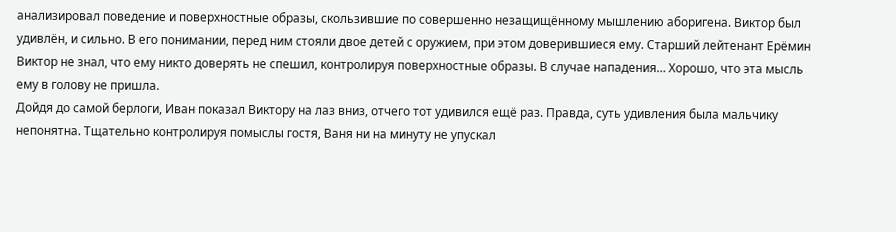анализировал поведение и поверхностные образы, скользившие по совершенно незащищённому мышлению аборигена. Виктор был удивлён, и сильно. В его понимании, перед ним стояли двое детей с оружием, при этом доверившиеся ему. Старший лейтенант Ерёмин Виктор не знал, что ему никто доверять не спешил, контролируя поверхностные образы. В случае нападения… Хорошо, что эта мысль ему в голову не пришла.
Дойдя до самой берлоги, Иван показал Виктору на лаз вниз, отчего тот удивился ещё раз. Правда, суть удивления была мальчику непонятна. Тщательно контролируя помыслы гостя, Ваня ни на минуту не упускал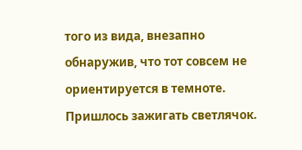того из вида, внезапно обнаружив, что тот совсем не ориентируется в темноте. Пришлось зажигать светлячок.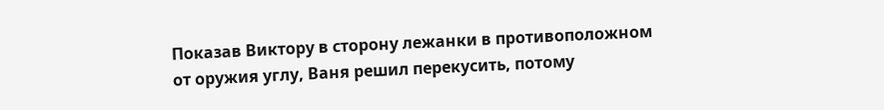Показав Виктору в сторону лежанки в противоположном от оружия углу, Ваня решил перекусить, потому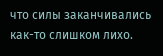что силы заканчивались как-то слишком лихо.